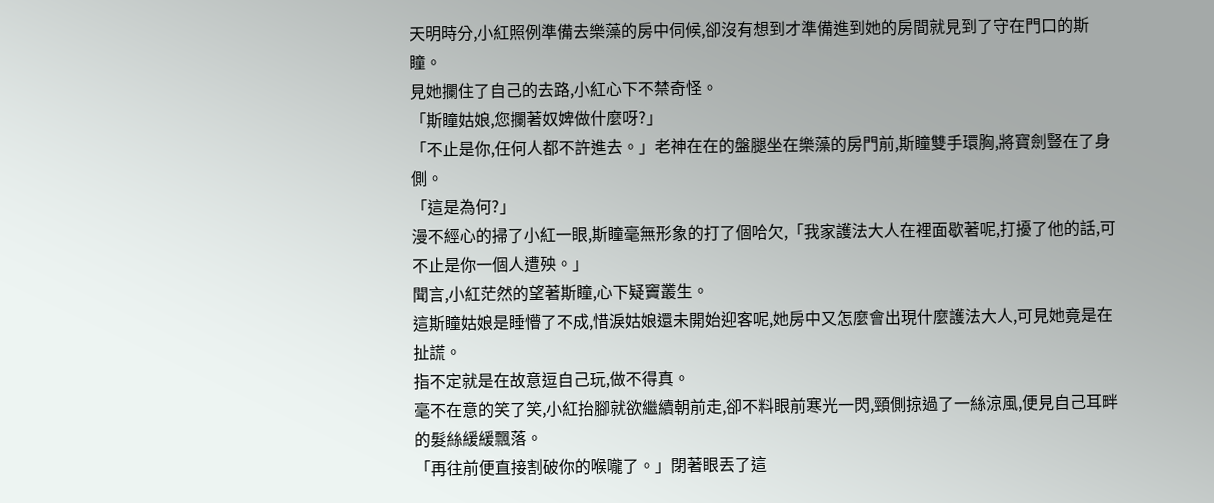天明時分,小紅照例準備去樂藻的房中伺候,卻沒有想到才準備進到她的房間就見到了守在門口的斯瞳。
見她攔住了自己的去路,小紅心下不禁奇怪。
「斯瞳姑娘,您攔著奴婢做什麼呀?」
「不止是你,任何人都不許進去。」老神在在的盤腿坐在樂藻的房門前,斯瞳雙手環胸,將寶劍豎在了身側。
「這是為何?」
漫不經心的掃了小紅一眼,斯瞳毫無形象的打了個哈欠,「我家護法大人在裡面歇著呢,打擾了他的話,可不止是你一個人遭殃。」
聞言,小紅茫然的望著斯瞳,心下疑竇叢生。
這斯瞳姑娘是睡懵了不成,惜淚姑娘還未開始迎客呢,她房中又怎麼會出現什麼護法大人,可見她竟是在扯謊。
指不定就是在故意逗自己玩,做不得真。
毫不在意的笑了笑,小紅抬腳就欲繼續朝前走,卻不料眼前寒光一閃,頸側掠過了一絲涼風,便見自己耳畔的髮絲緩緩飄落。
「再往前便直接割破你的喉嚨了。」閉著眼丟了這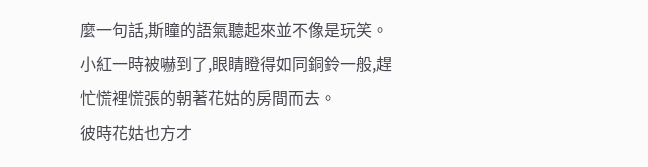麼一句話,斯瞳的語氣聽起來並不像是玩笑。
小紅一時被嚇到了,眼睛瞪得如同銅鈴一般,趕忙慌裡慌張的朝著花姑的房間而去。
彼時花姑也方才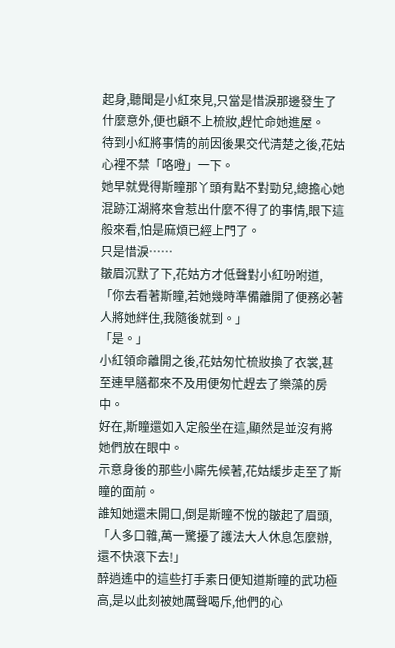起身,聽聞是小紅來見,只當是惜淚那邊發生了什麼意外,便也顧不上梳妝,趕忙命她進屋。
待到小紅將事情的前因後果交代清楚之後,花姑心裡不禁「咯噔」一下。
她早就覺得斯瞳那丫頭有點不對勁兒,總擔心她混跡江湖將來會惹出什麼不得了的事情,眼下這般來看,怕是麻煩已經上門了。
只是惜淚……
皺眉沉默了下,花姑方才低聲對小紅吩咐道,「你去看著斯瞳,若她幾時準備離開了便務必著人將她絆住,我隨後就到。」
「是。」
小紅領命離開之後,花姑匆忙梳妝換了衣裳,甚至連早膳都來不及用便匆忙趕去了樂藻的房中。
好在,斯瞳還如入定般坐在這,顯然是並沒有將她們放在眼中。
示意身後的那些小廝先候著,花姑緩步走至了斯瞳的面前。
誰知她還未開口,倒是斯瞳不悅的皺起了眉頭,「人多口雜,萬一驚擾了護法大人休息怎麼辦,還不快滾下去!」
醉逍遙中的這些打手素日便知道斯瞳的武功極高,是以此刻被她厲聲喝斥,他們的心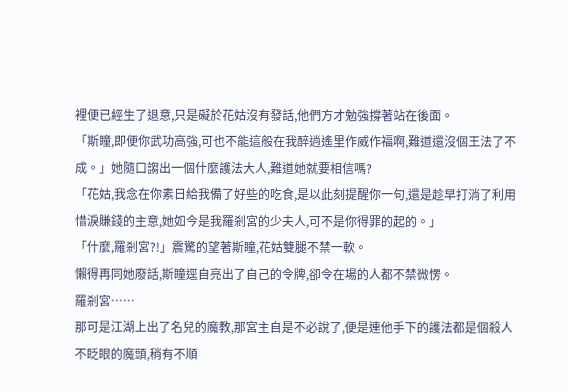裡便已經生了退意,只是礙於花姑沒有發話,他們方才勉強撐著站在後面。
「斯瞳,即便你武功高強,可也不能這般在我醉逍遙里作威作福啊,難道還沒個王法了不成。」她隨口謅出一個什麼護法大人,難道她就要相信嗎?
「花姑,我念在你素日給我備了好些的吃食,是以此刻提醒你一句,還是趁早打消了利用惜淚賺錢的主意,她如今是我羅剎宮的少夫人,可不是你得罪的起的。」
「什麼,羅剎宮?!」震驚的望著斯瞳,花姑雙腿不禁一軟。
懶得再同她廢話,斯瞳逕自亮出了自己的令牌,卻令在場的人都不禁微愣。
羅剎宮……
那可是江湖上出了名兒的魔教,那宮主自是不必說了,便是連他手下的護法都是個殺人不眨眼的魔頭,稍有不順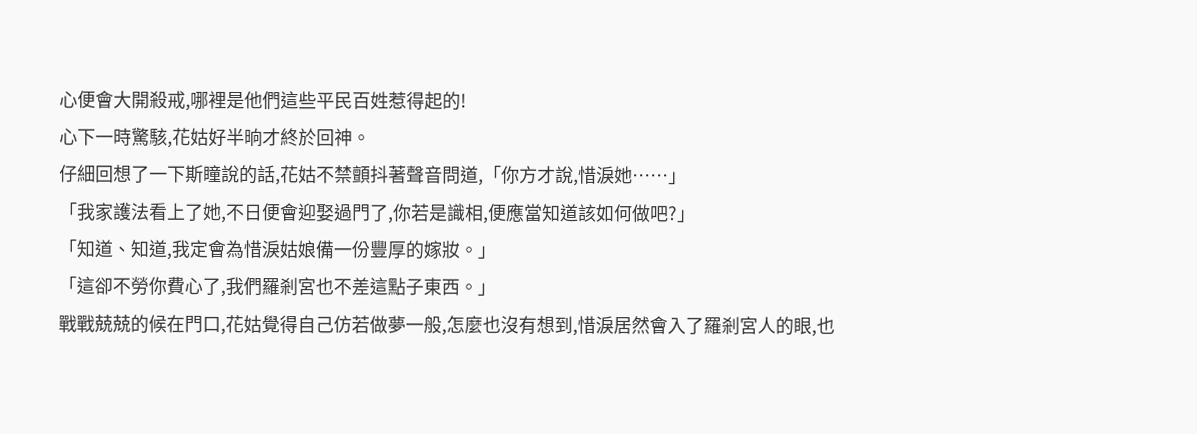心便會大開殺戒,哪裡是他們這些平民百姓惹得起的!
心下一時驚駭,花姑好半晌才終於回神。
仔細回想了一下斯瞳說的話,花姑不禁顫抖著聲音問道,「你方才說,惜淚她……」
「我家護法看上了她,不日便會迎娶過門了,你若是識相,便應當知道該如何做吧?」
「知道、知道,我定會為惜淚姑娘備一份豐厚的嫁妝。」
「這卻不勞你費心了,我們羅剎宮也不差這點子東西。」
戰戰兢兢的候在門口,花姑覺得自己仿若做夢一般,怎麼也沒有想到,惜淚居然會入了羅剎宮人的眼,也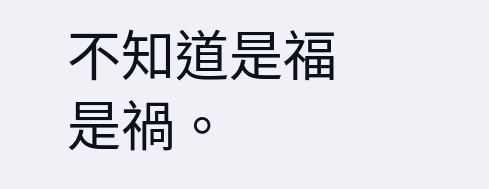不知道是福是禍。